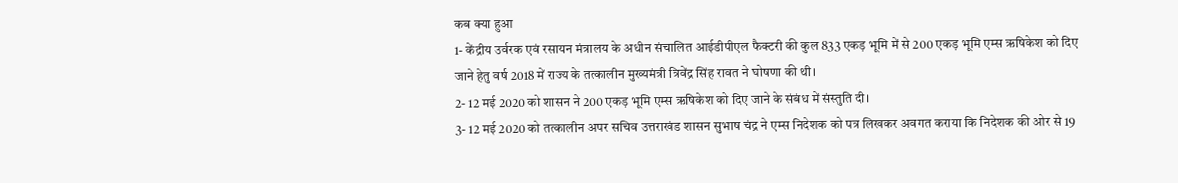कब क्या हुआ
1- केंद्रीय उर्वरक एवं रसायन मंत्रालय के अधीन संचालित आईडीपीएल फैक्टरी की कुल 833 एकड़ भूमि में से 200 एकड़ भूमि एम्स ऋषिकेश को दिए जाने हेतु वर्ष 2018 में राज्य के तत्कालीन मुख्यमंत्री त्रिवेंद्र सिंह रावत ने घोषणा की थी।
2- 12 मई 2020 को शासन ने 200 एकड़ भूमि एम्स ऋषिकेश को दिए जाने के संबंध में संस्तुति दी।
3- 12 मई 2020 को तत्कालीन अपर सचिव उत्तराखंड शासन सुभाष चंद्र ने एम्स निदेशक को पत्र लिखकर अवगत कराया कि निदेशक की ओर से 19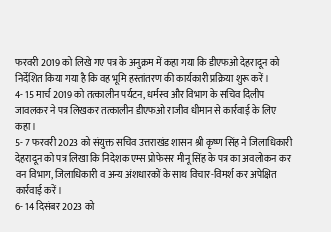फरवरी 2019 को लिखे गए पत्र के अनुक्रम में कहा गया कि डीएफओ देहरादून को निर्देशित किया गया है कि वह भूमि हस्तांतरण की कार्यकारी प्रक्रिया शुरू करें।
4- 15 मार्च 2019 को तत्कालीन पर्यटन, धर्मस्व और विभाग के सचिव दिलीप जावलकर ने पत्र लिखकर तत्कालीन डीएफओ राजीव धीमान से कार्रवाई के लिए कहा।
5- 7 फरवरी 2023 को संयुक्त सचिव उत्तराखंड शासन श्री कृष्ण सिंह ने जिलाधिकारी देहरादून को पत्र लिखा कि निदेशक एम्स प्रोफेसर मीनू सिंह के पत्र का अवलोकन कर वन विभाग, जिलाधिकारी व अन्य अंशधारकों के साथ विचार-विमर्श कर अपेक्षित कार्रवाई करें।
6- 14 दिसंबर 2023 को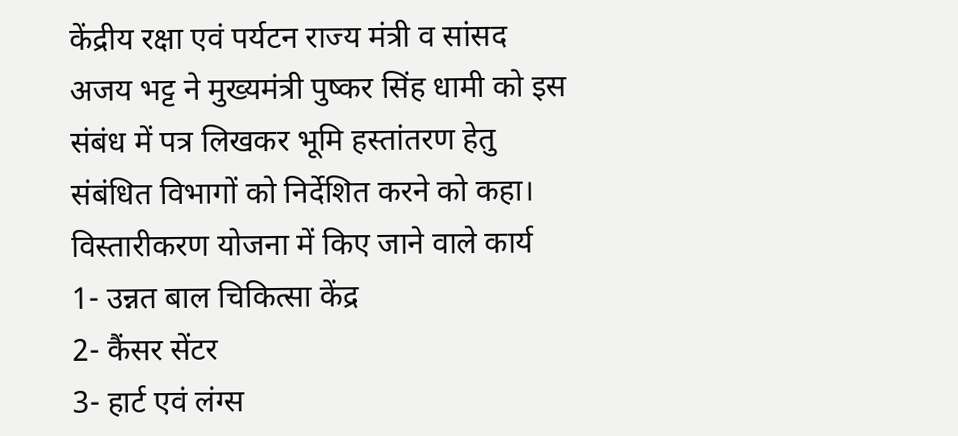केंद्रीय रक्षा एवं पर्यटन राज्य मंत्री व सांसद अजय भट्ट ने मुख्यमंत्री पुष्कर सिंह धामी को इस संबंध में पत्र लिखकर भूमि हस्तांतरण हेतु संबंधित विभागों को निर्देशित करने को कहा।
विस्तारीकरण योजना में किए जाने वाले कार्य
1- उन्नत बाल चिकित्सा केंद्र
2- कैंसर सेंटर
3- हार्ट एवं लंग्स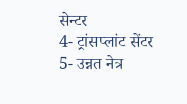सेन्टर
4- ट्रांसप्लांट सेंटर
5- उन्नत नेत्र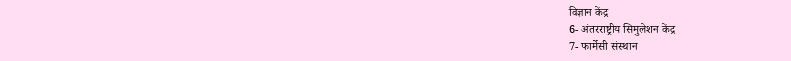विज्ञान केंद्र
6- अंतरराष्ट्रीय सिमुलेशन केंद्र
7- फार्मेसी संस्थान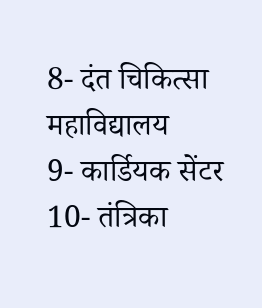8- दंत चिकित्सा महाविद्यालय
9- कार्डियक सेंटर
10- तंत्रिका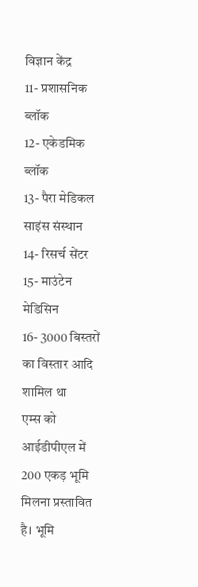विज्ञान केंद्र
11- प्रशासनिक ब्लॉक
12- एकेडमिक ब्लॉक
13- पैरा मेडिकल साइंस संस्थान
14- रिसर्च सेंटर
15- माउंटेन मेडिसिन
16- 3000 बिस्तरों का विस्तार आदि शामिल था
एम्स को आईडीपीएल में 200 एकड़ भूमि मिलना प्रस्तावित है। भूमि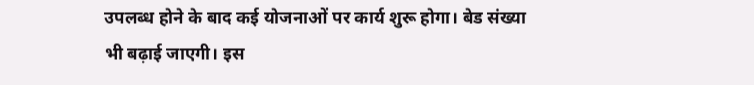उपलब्ध होने के बाद कई योजनाओं पर कार्य शुरू होगा। बेड संख्या भी बढ़ाई जाएगी। इस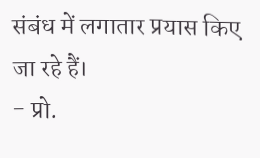संबंध में लगातार प्रयास किए जा रहे हैं।
- प्रो.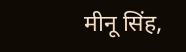मीनू सिंह,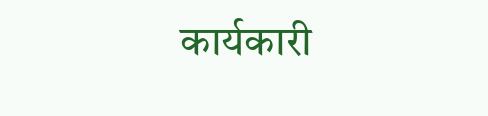कार्यकारी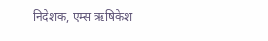निदेशक, एम्स ऋषिकेश